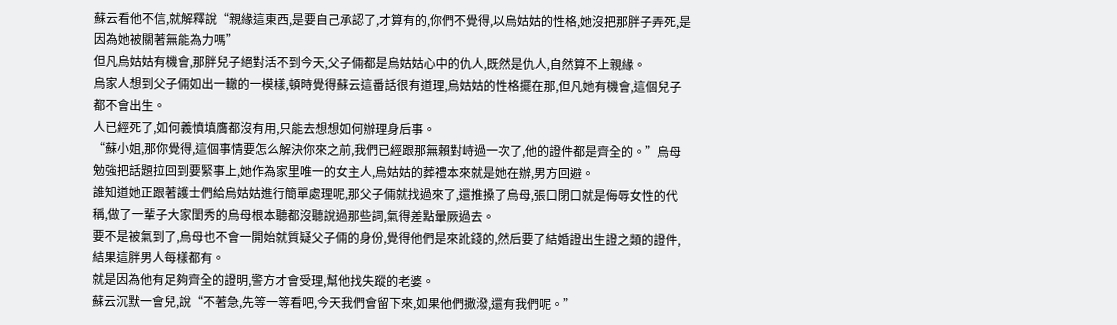蘇云看他不信,就解釋說“親緣這東西,是要自己承認了,才算有的,你們不覺得,以烏姑姑的性格,她沒把那胖子弄死,是因為她被關著無能為力嗎”
但凡烏姑姑有機會,那胖兒子絕對活不到今天,父子倆都是烏姑姑心中的仇人,既然是仇人,自然算不上親緣。
烏家人想到父子倆如出一轍的一模樣,頓時覺得蘇云這番話很有道理,烏姑姑的性格擺在那,但凡她有機會,這個兒子都不會出生。
人已經死了,如何義憤填膺都沒有用,只能去想想如何辦理身后事。
“蘇小姐,那你覺得,這個事情要怎么解決你來之前,我們已經跟那無賴對峙過一次了,他的證件都是齊全的。”烏母勉強把話題拉回到要緊事上,她作為家里唯一的女主人,烏姑姑的葬禮本來就是她在辦,男方回避。
誰知道她正跟著護士們給烏姑姑進行簡單處理呢,那父子倆就找過來了,還推搡了烏母,張口閉口就是侮辱女性的代稱,做了一輩子大家閨秀的烏母根本聽都沒聽說過那些詞,氣得差點暈厥過去。
要不是被氣到了,烏母也不會一開始就質疑父子倆的身份,覺得他們是來訛錢的,然后要了結婚證出生證之類的證件,結果這胖男人每樣都有。
就是因為他有足夠齊全的證明,警方才會受理,幫他找失蹤的老婆。
蘇云沉默一會兒,說“不著急,先等一等看吧,今天我們會留下來,如果他們撒潑,還有我們呢。”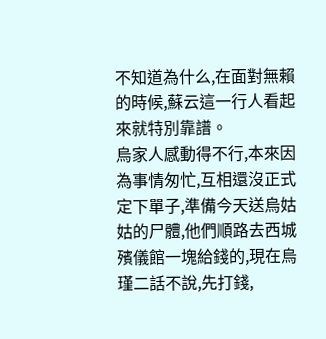不知道為什么,在面對無賴的時候,蘇云這一行人看起來就特別靠譜。
烏家人感動得不行,本來因為事情匆忙,互相還沒正式定下單子,準備今天送烏姑姑的尸體,他們順路去西城殯儀館一塊給錢的,現在烏瑾二話不說,先打錢,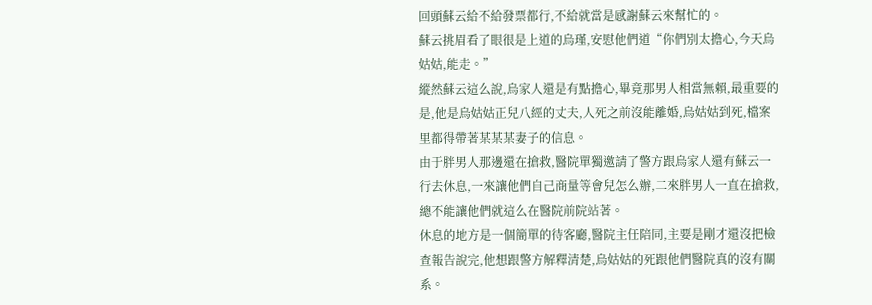回頭蘇云給不給發票都行,不給就當是感謝蘇云來幫忙的。
蘇云挑眉看了眼很是上道的烏瑾,安慰他們道“你們別太擔心,今天烏姑姑,能走。”
縱然蘇云這么說,烏家人還是有點擔心,畢竟那男人相當無賴,最重要的是,他是烏姑姑正兒八經的丈夫,人死之前沒能離婚,烏姑姑到死,檔案里都得帶著某某某妻子的信息。
由于胖男人那邊還在搶救,醫院單獨邀請了警方跟烏家人還有蘇云一行去休息,一來讓他們自己商量等會兒怎么辦,二來胖男人一直在搶救,總不能讓他們就這么在醫院前院站著。
休息的地方是一個簡單的待客廳,醫院主任陪同,主要是剛才還沒把檢查報告說完,他想跟警方解釋清楚,烏姑姑的死跟他們醫院真的沒有關系。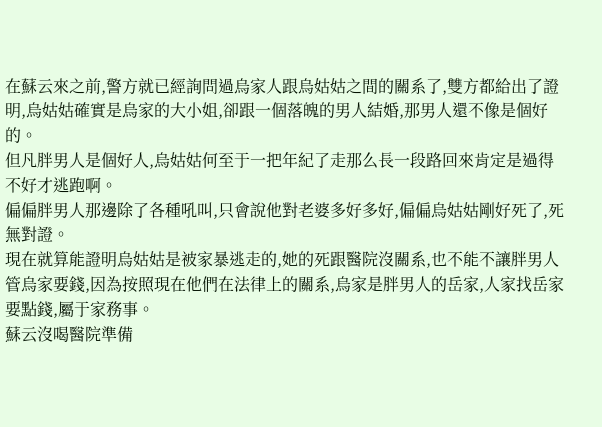在蘇云來之前,警方就已經詢問過烏家人跟烏姑姑之間的關系了,雙方都給出了證明,烏姑姑確實是烏家的大小姐,卻跟一個落魄的男人結婚,那男人還不像是個好的。
但凡胖男人是個好人,烏姑姑何至于一把年紀了走那么長一段路回來肯定是過得不好才逃跑啊。
偏偏胖男人那邊除了各種吼叫,只會說他對老婆多好多好,偏偏烏姑姑剛好死了,死無對證。
現在就算能證明烏姑姑是被家暴逃走的,她的死跟醫院沒關系,也不能不讓胖男人管烏家要錢,因為按照現在他們在法律上的關系,烏家是胖男人的岳家,人家找岳家要點錢,屬于家務事。
蘇云沒喝醫院準備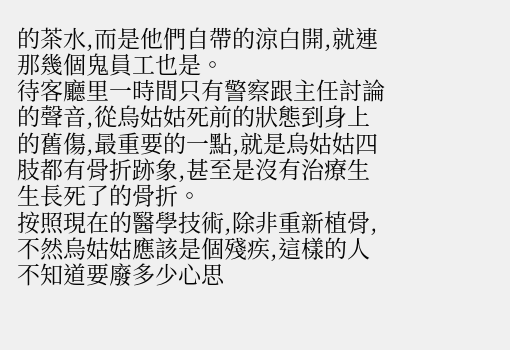的茶水,而是他們自帶的涼白開,就連那幾個鬼員工也是。
待客廳里一時間只有警察跟主任討論的聲音,從烏姑姑死前的狀態到身上的舊傷,最重要的一點,就是烏姑姑四肢都有骨折跡象,甚至是沒有治療生生長死了的骨折。
按照現在的醫學技術,除非重新植骨,不然烏姑姑應該是個殘疾,這樣的人不知道要廢多少心思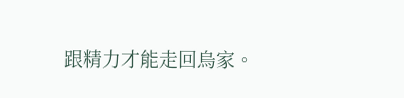跟精力才能走回烏家。